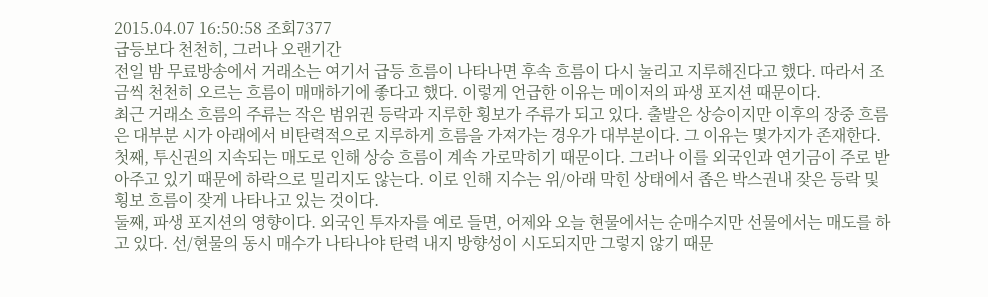2015.04.07 16:50:58 조회7377
급등보다 천천히, 그러나 오랜기간
전일 밤 무료방송에서 거래소는 여기서 급등 흐름이 나타나면 후속 흐름이 다시 눌리고 지루해진다고 했다. 따라서 조금씩 천천히 오르는 흐름이 매매하기에 좋다고 했다. 이렇게 언급한 이유는 메이저의 파생 포지션 때문이다.
최근 거래소 흐름의 주류는 작은 범위권 등락과 지루한 횡보가 주류가 되고 있다. 출발은 상승이지만 이후의 장중 흐름은 대부분 시가 아래에서 비탄력적으로 지루하게 흐름을 가져가는 경우가 대부분이다. 그 이유는 몇가지가 존재한다.
첫째, 투신권의 지속되는 매도로 인해 상승 흐름이 계속 가로막히기 때문이다. 그러나 이를 외국인과 연기금이 주로 받아주고 있기 때문에 하락으로 밀리지도 않는다. 이로 인해 지수는 위/아래 막힌 상태에서 좁은 박스권내 잦은 등락 및 횡보 흐름이 잦게 나타나고 있는 것이다.
둘째, 파생 포지션의 영향이다. 외국인 투자자를 예로 들면, 어제와 오늘 현물에서는 순매수지만 선물에서는 매도를 하고 있다. 선/현물의 동시 매수가 나타나야 탄력 내지 방향성이 시도되지만 그렇지 않기 때문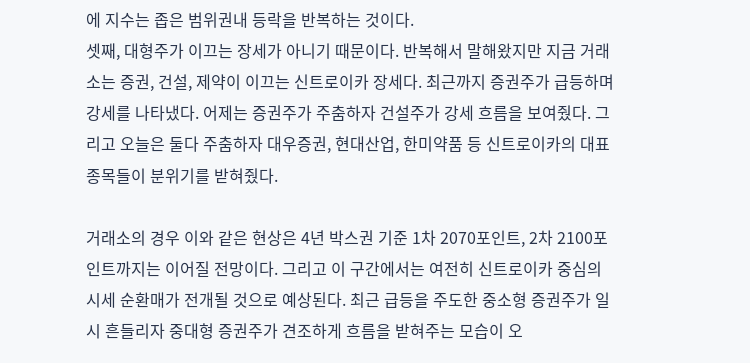에 지수는 좁은 범위권내 등락을 반복하는 것이다.
셋째, 대형주가 이끄는 장세가 아니기 때문이다. 반복해서 말해왔지만 지금 거래소는 증권, 건설, 제약이 이끄는 신트로이카 장세다. 최근까지 증권주가 급등하며 강세를 나타냈다. 어제는 증권주가 주춤하자 건설주가 강세 흐름을 보여줬다. 그리고 오늘은 둘다 주춤하자 대우증권, 현대산업, 한미약품 등 신트로이카의 대표 종목들이 분위기를 받혀줬다.

거래소의 경우 이와 같은 현상은 4년 박스권 기준 1차 2070포인트, 2차 2100포인트까지는 이어질 전망이다. 그리고 이 구간에서는 여전히 신트로이카 중심의 시세 순환매가 전개될 것으로 예상된다. 최근 급등을 주도한 중소형 증권주가 일시 흔들리자 중대형 증권주가 견조하게 흐름을 받혀주는 모습이 오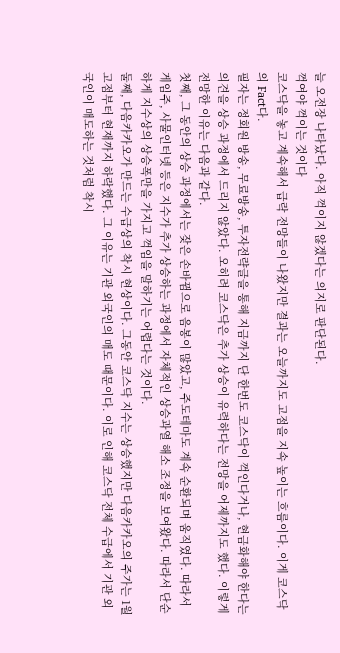늘 오전장 나타났다. 아직 꺽이지 않겠다는 의지로 판단된다.
꺽여야 꺽이는 것이다
코스닥을 놓고 계속해서 급락 전망들이 나왔지만 결과는 오늘까지도 고점을 지속 높이는 흐름이다. 이게 코스닥의 Fact다.
필자는 정회원 방송, 무료방송, 투자전략글을 통해 지금까지 단 한번도 코스닥이 꺽인다거나, 현금화해야 한다는 의견을 상승 과정에서 드리지 않았다. 오히려 코스닥은 추가 상승이 유력하다는 전망을 어제까지도 했다. 이렇게 전망한 이유는 다음과 같다.
첫째, 그 동안의 상승 과정에서는 잦은 손바뀜으로 음봉이 많았고, 주도테마도 계속 순환되며 움직였다. 따라서 게임주, 사물인터넷 등은 지수가 추가 상승하는 과정에서 자체적인 상승과열 해소 조정을 보여왔다. 따라서 단순하게 지수상의 상승폭만을 가지고 꺽임을 말하기는 어렵다는 것이다.
둘째, 다음카카오가 만드는 수급상의 착시 현상이다. 그동안 코스닥 지수는 상승했지만 다음카카오의 주가는 1월 고점부터 현재까지 하락했다. 그 이유는 기관 외국인의 매도 때문이다. 이로 인해 코스닥 전체 수급에서 기관 외국인이 매도하는 것처럼 착시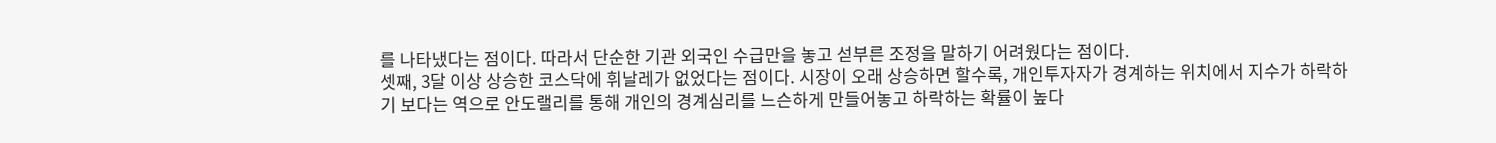를 나타냈다는 점이다. 따라서 단순한 기관 외국인 수급만을 놓고 섣부른 조정을 말하기 어려웠다는 점이다.
셋째, 3달 이상 상승한 코스닥에 휘날레가 없었다는 점이다. 시장이 오래 상승하면 할수록, 개인투자자가 경계하는 위치에서 지수가 하락하기 보다는 역으로 안도랠리를 통해 개인의 경계심리를 느슨하게 만들어놓고 하락하는 확률이 높다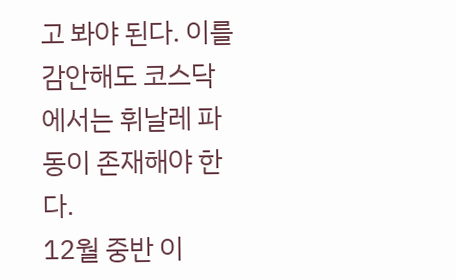고 봐야 된다. 이를 감안해도 코스닥에서는 휘날레 파동이 존재해야 한다.
12월 중반 이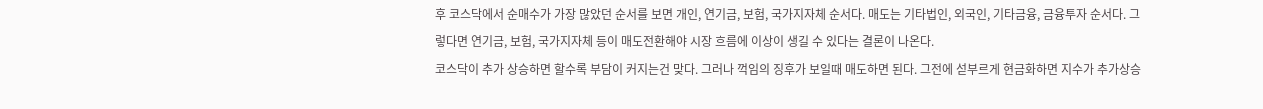후 코스닥에서 순매수가 가장 많았던 순서를 보면 개인, 연기금, 보험, 국가지자체 순서다. 매도는 기타법인, 외국인, 기타금융, 금융투자 순서다. 그렇다면 연기금, 보험, 국가지자체 등이 매도전환해야 시장 흐름에 이상이 생길 수 있다는 결론이 나온다.
코스닥이 추가 상승하면 할수록 부담이 커지는건 맞다. 그러나 꺽임의 징후가 보일때 매도하면 된다. 그전에 섣부르게 현금화하면 지수가 추가상승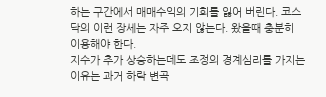하는 구간에서 매매수익의 기회를 잃어 버린다. 코스닥의 이런 장세는 자주 오지 않는다. 왔을때 충분히 이용해야 한다.
지수가 추가 상승하는데도 조정의 경계심리를 가지는 이유는 과거 하락 변곡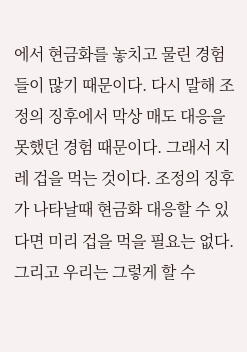에서 현금화를 놓치고 물린 경험들이 많기 때문이다. 다시 말해 조정의 징후에서 막상 매도 대응을 못했던 경험 때문이다. 그래서 지레 겁을 먹는 것이다. 조정의 징후가 나타날때 현금화 대응할 수 있다면 미리 겁을 먹을 필요는 없다. 그리고 우리는 그렇게 할 수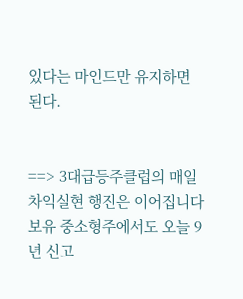있다는 마인드만 유지하면 된다.


==> 3대급등주클럽의 매일 차익실현 행진은 이어집니다
보유 중소형주에서도 오늘 9년 신고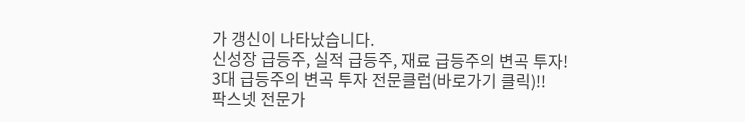가 갱신이 나타났습니다.
신성장 급등주, 실적 급등주, 재료 급등주의 변곡 투자!
3대 급등주의 변곡 투자 전문클럽(바로가기 클릭)!!
팍스넷 전문가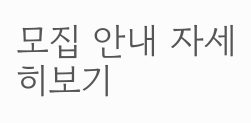모집 안내 자세히보기